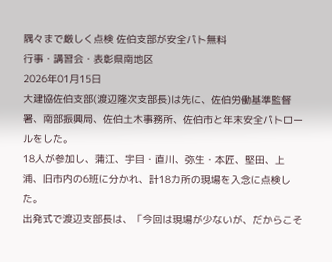隅々まで厳しく点検 佐伯支部が安全パト無料
行事・講習会・表彰県南地区
2026年01月15日
大建協佐伯支部(渡辺隆次支部長)は先に、佐伯労働基準監督署、南部振興局、佐伯土木事務所、佐伯市と年末安全パトロールをした。
18人が参加し、蒲江、宇目・直川、弥生・本匠、堅田、上浦、旧市内の6班に分かれ、計18カ所の現場を入念に点検した。
出発式で渡辺支部長は、「今回は現場が少ないが、だからこそ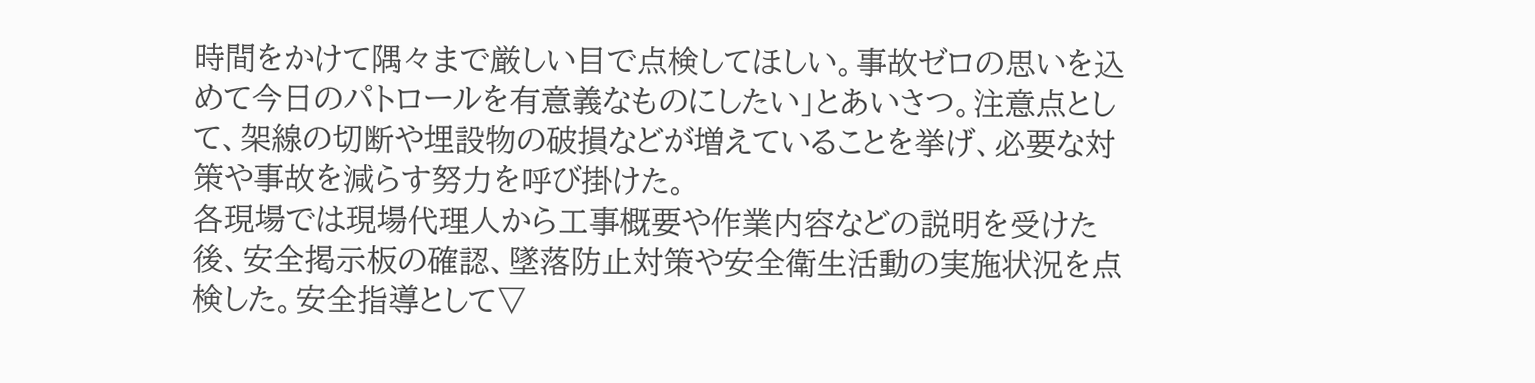時間をかけて隅々まで厳しい目で点検してほしい。事故ゼロの思いを込めて今日のパトロールを有意義なものにしたい」とあいさつ。注意点として、架線の切断や埋設物の破損などが増えていることを挙げ、必要な対策や事故を減らす努力を呼び掛けた。
各現場では現場代理人から工事概要や作業内容などの説明を受けた後、安全掲示板の確認、墜落防止対策や安全衛生活動の実施状況を点検した。安全指導として▽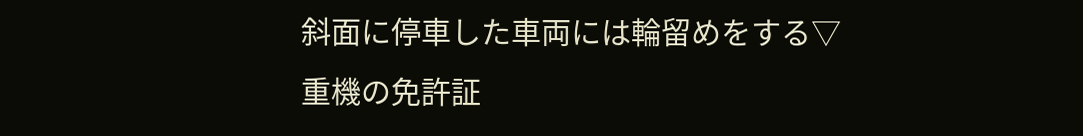斜面に停車した車両には輪留めをする▽重機の免許証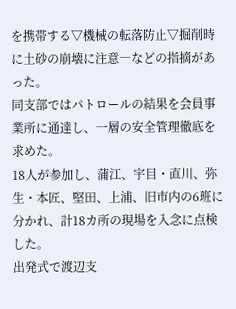を携帯する▽機械の転落防止▽掘削時に土砂の崩壊に注意―などの指摘があった。
同支部ではパトロールの結果を会員事業所に通達し、一層の安全管理徹底を求めた。
18人が参加し、蒲江、宇目・直川、弥生・本匠、堅田、上浦、旧市内の6班に分かれ、計18カ所の現場を入念に点検した。
出発式で渡辺支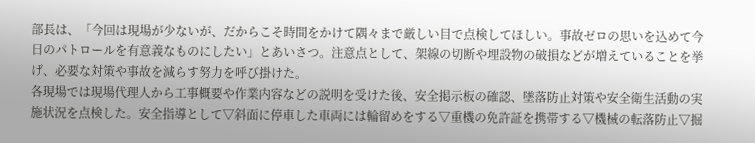部長は、「今回は現場が少ないが、だからこそ時間をかけて隅々まで厳しい目で点検してほしい。事故ゼロの思いを込めて今日のパトロールを有意義なものにしたい」とあいさつ。注意点として、架線の切断や埋設物の破損などが増えていることを挙げ、必要な対策や事故を減らす努力を呼び掛けた。
各現場では現場代理人から工事概要や作業内容などの説明を受けた後、安全掲示板の確認、墜落防止対策や安全衛生活動の実施状況を点検した。安全指導として▽斜面に停車した車両には輪留めをする▽重機の免許証を携帯する▽機械の転落防止▽掘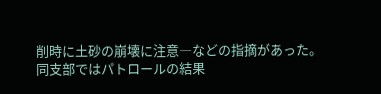削時に土砂の崩壊に注意―などの指摘があった。
同支部ではパトロールの結果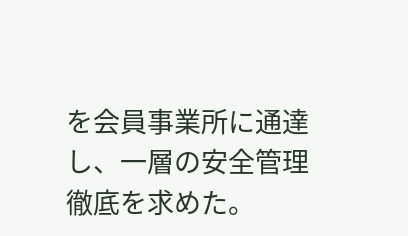を会員事業所に通達し、一層の安全管理徹底を求めた。